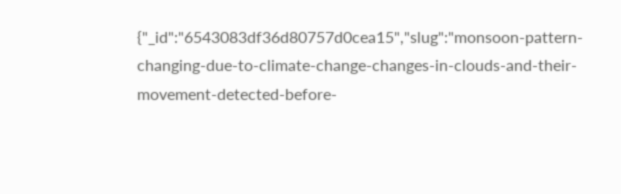{"_id":"6543083df36d80757d0cea15","slug":"monsoon-pattern-changing-due-to-climate-change-changes-in-clouds-and-their-movement-detected-before-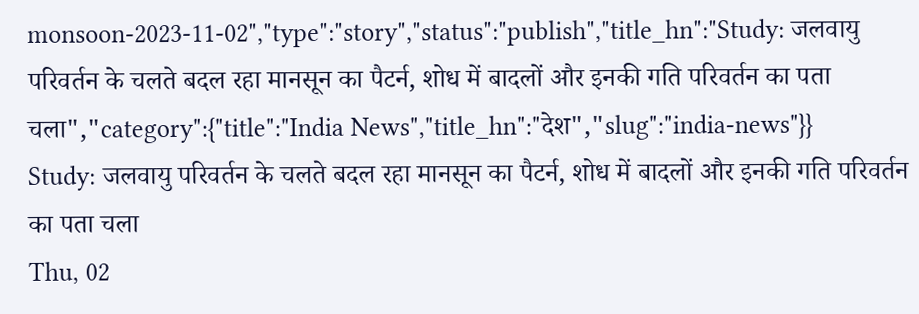monsoon-2023-11-02","type":"story","status":"publish","title_hn":"Study: जलवायु परिवर्तन के चलते बदल रहा मानसून का पैटर्न, शोध में बादलों और इनकी गति परिवर्तन का पता चला","category":{"title":"India News","title_hn":"देश","slug":"india-news"}}
Study: जलवायु परिवर्तन के चलते बदल रहा मानसून का पैटर्न, शोध में बादलों और इनकी गति परिवर्तन का पता चला
Thu, 02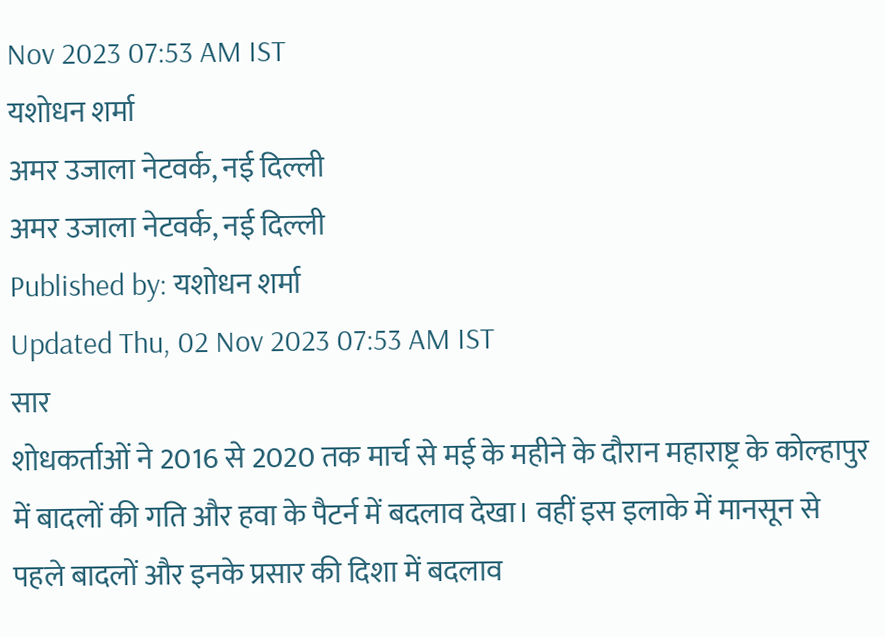Nov 2023 07:53 AM IST
यशोधन शर्मा
अमर उजाला नेटवर्क, नई दिल्ली
अमर उजाला नेटवर्क, नई दिल्ली
Published by: यशोधन शर्मा
Updated Thu, 02 Nov 2023 07:53 AM IST
सार
शोधकर्ताओं ने 2016 से 2020 तक मार्च से मई के महीने के दौरान महाराष्ट्र के कोल्हापुर में बादलों की गति और हवा के पैटर्न में बदलाव देखा। वहीं इस इलाके में मानसून से पहले बादलों और इनके प्रसार की दिशा में बदलाव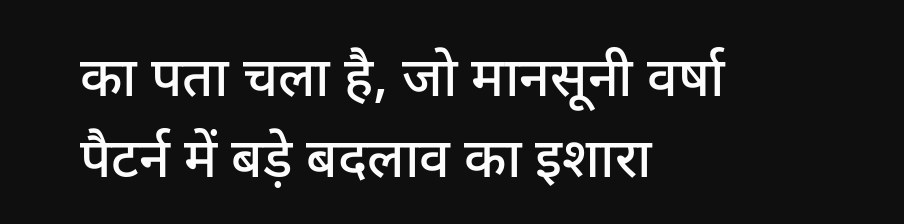का पता चला है, जो मानसूनी वर्षा पैटर्न में बड़े बदलाव का इशारा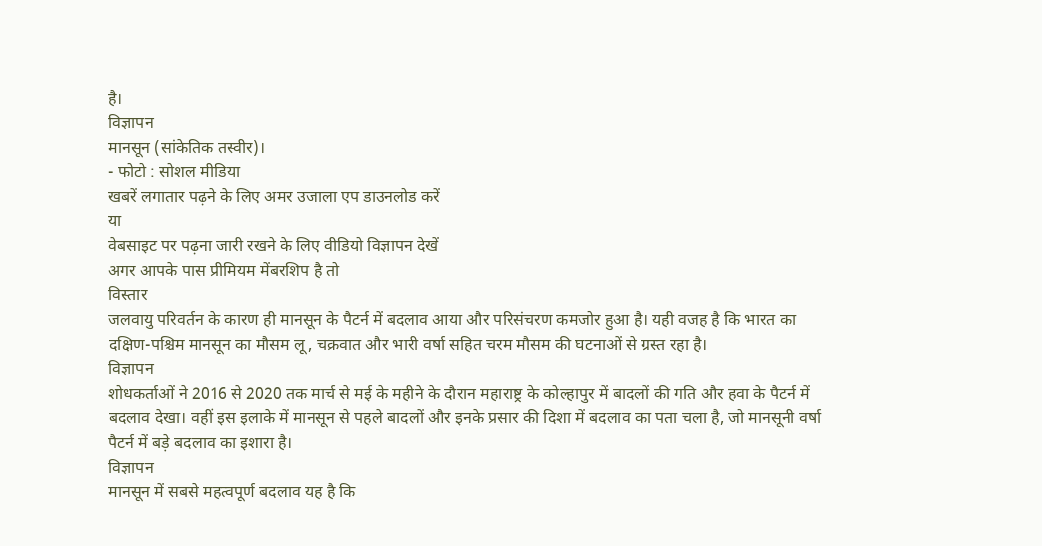है।
विज्ञापन
मानसून (सांकेतिक तस्वीर)।
- फोटो : सोशल मीडिया
खबरें लगातार पढ़ने के लिए अमर उजाला एप डाउनलोड करें
या
वेबसाइट पर पढ़ना जारी रखने के लिए वीडियो विज्ञापन देखें
अगर आपके पास प्रीमियम मेंबरशिप है तो
विस्तार
जलवायु परिवर्तन के कारण ही मानसून के पैटर्न में बदलाव आया और परिसंचरण कमजोर हुआ है। यही वजह है कि भारत का दक्षिण-पश्चिम मानसून का मौसम लू, चक्रवात और भारी वर्षा सहित चरम मौसम की घटनाओं से ग्रस्त रहा है।
विज्ञापन
शोधकर्ताओं ने 2016 से 2020 तक मार्च से मई के महीने के दौरान महाराष्ट्र के कोल्हापुर में बादलों की गति और हवा के पैटर्न में बदलाव देखा। वहीं इस इलाके में मानसून से पहले बादलों और इनके प्रसार की दिशा में बदलाव का पता चला है, जो मानसूनी वर्षा पैटर्न में बड़े बदलाव का इशारा है।
विज्ञापन
मानसून में सबसे महत्वपूर्ण बदलाव यह है कि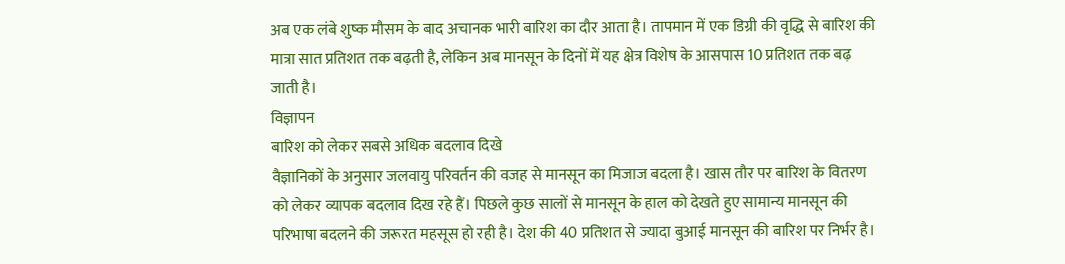अब एक लंबे शुष्क मौसम के बाद अचानक भारी बारिश का दौर आता है। तापमान में एक डिग्री की वृद्धि से बारिश की मात्रा सात प्रतिशत तक बढ़ती है, लेकिन अब मानसून के दिनों में यह क्षेत्र विशेष के आसपास 10 प्रतिशत तक बढ़ जाती है।
विज्ञापन
बारिश को लेकर सबसे अधिक बदलाव दिखे
वैज्ञानिकों के अनुसार जलवायु परिवर्तन की वजह से मानसून का मिजाज बदला है। खास तौर पर बारिश के वितरण को लेकर व्यापक बदलाव दिख रहे हैं। पिछले कुछ सालों से मानसून के हाल को देखते हुए सामान्य मानसून की परिभाषा बदलने की जरूरत महसूस हो रही है। देश की 40 प्रतिशत से ज्यादा बुआई मानसून की बारिश पर निर्भर है।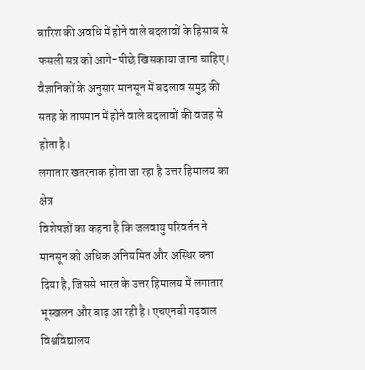बारिश की अवधि में होने वाले बदलावों के हिसाब से फसली सत्र को आगे-पीछे खिसकाया जाना चाहिए। वैज्ञानिकों के अनुसार मानसून में बदलाव समुद्र की सतह के तापमान में होने वाले बदलावों की वजह से होता है।
लगातार खतरनाक होता जा रहा है उत्तर हिमालय का क्षेत्र
विशेषज्ञों का कहना है कि जलवायु परिवर्तन ने मानसून को अधिक अनियमित और अस्थिर बना दिया है, जिससे भारत के उत्तर हिमालय में लगातार भूस्खलन और बाढ़ आ रही है। एचएनबी गढ़वाल विश्वविद्यालय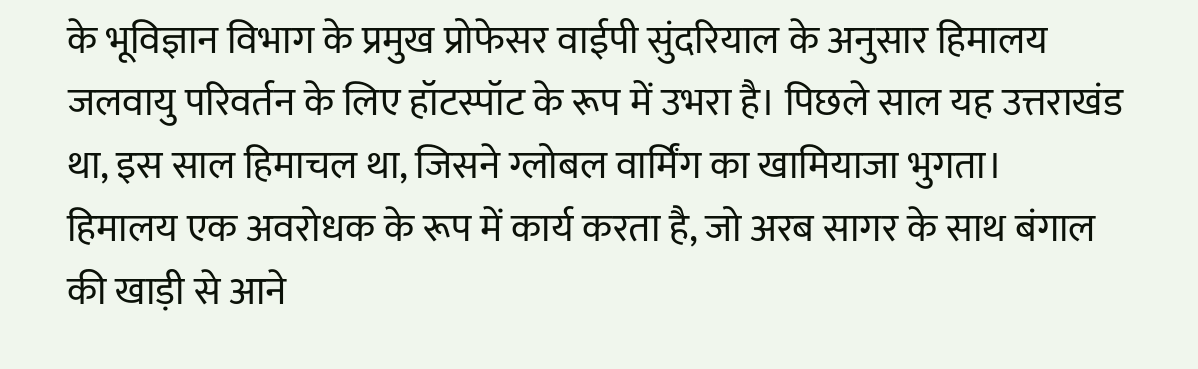के भूविज्ञान विभाग के प्रमुख प्रोफेसर वाईपी सुंदरियाल के अनुसार हिमालय जलवायु परिवर्तन के लिए हॉटस्पॉट के रूप में उभरा है। पिछले साल यह उत्तराखंड था, इस साल हिमाचल था, जिसने ग्लोबल वार्मिंग का खामियाजा भुगता।
हिमालय एक अवरोधक के रूप में कार्य करता है, जो अरब सागर के साथ बंगाल की खाड़ी से आने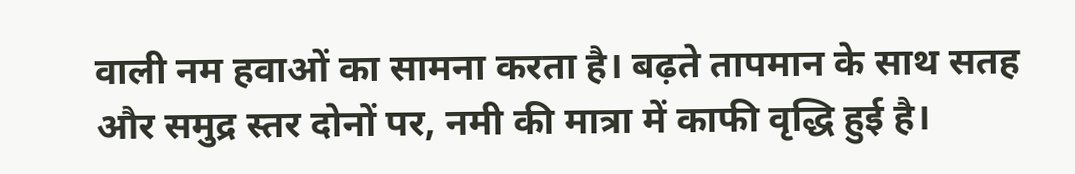वाली नम हवाओं का सामना करता है। बढ़ते तापमान के साथ सतह और समुद्र स्तर दोनों पर, नमी की मात्रा में काफी वृद्धि हुई है।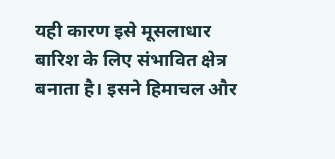यही कारण इसे मूसलाधार बारिश के लिए संभावित क्षेत्र बनाता है। इसने हिमाचल और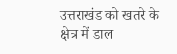उत्तराखंड को खतरे के क्षेत्र में डाल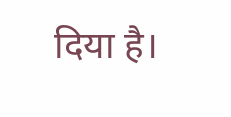दिया है।